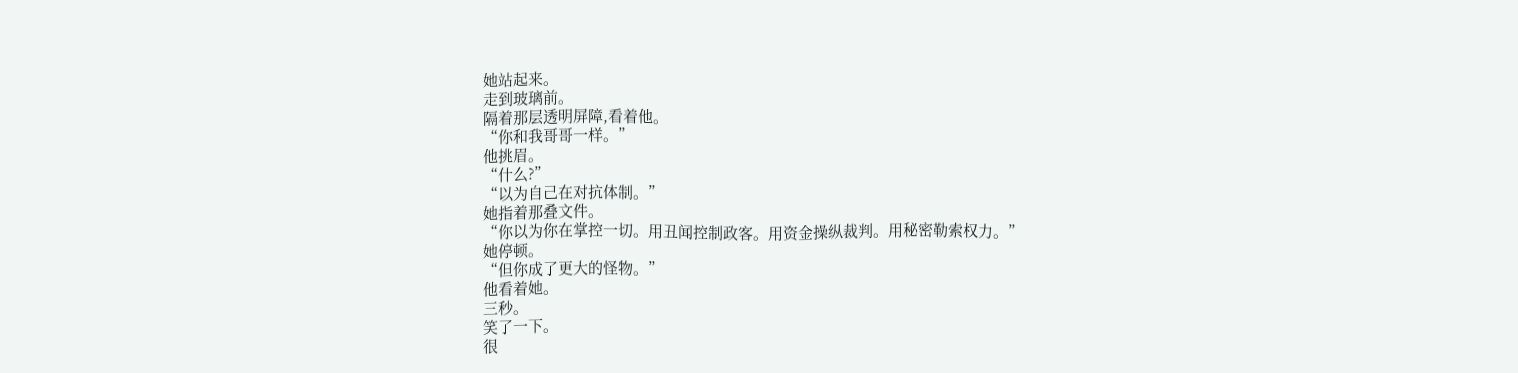她站起来。
走到玻璃前。
隔着那层透明屏障,看着他。
“你和我哥哥一样。”
他挑眉。
“什么?”
“以为自己在对抗体制。”
她指着那叠文件。
“你以为你在掌控一切。用丑闻控制政客。用资金操纵裁判。用秘密勒索权力。”
她停顿。
“但你成了更大的怪物。”
他看着她。
三秒。
笑了一下。
很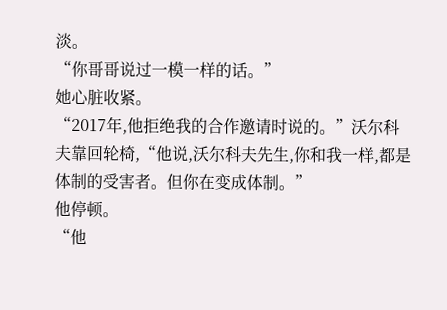淡。
“你哥哥说过一模一样的话。”
她心脏收紧。
“2017年,他拒绝我的合作邀请时说的。”沃尔科夫靠回轮椅,“他说,沃尔科夫先生,你和我一样,都是体制的受害者。但你在变成体制。”
他停顿。
“他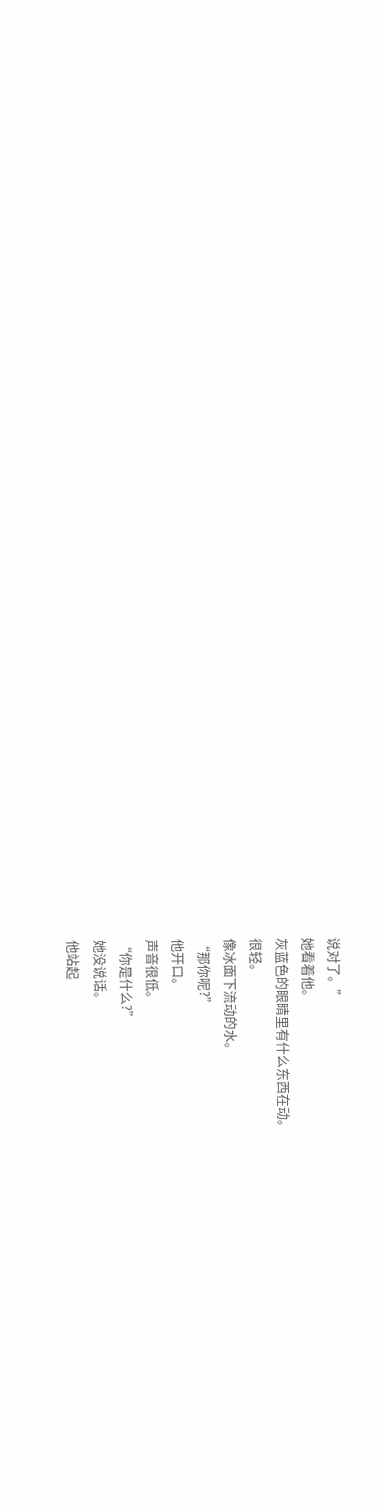说对了。”
她看着他。
灰蓝色的眼睛里有什么东西在动。
很轻。
像冰面下流动的水。
“那你呢?”
他开口。
声音很低。
“你是什么?”
她没说话。
他站起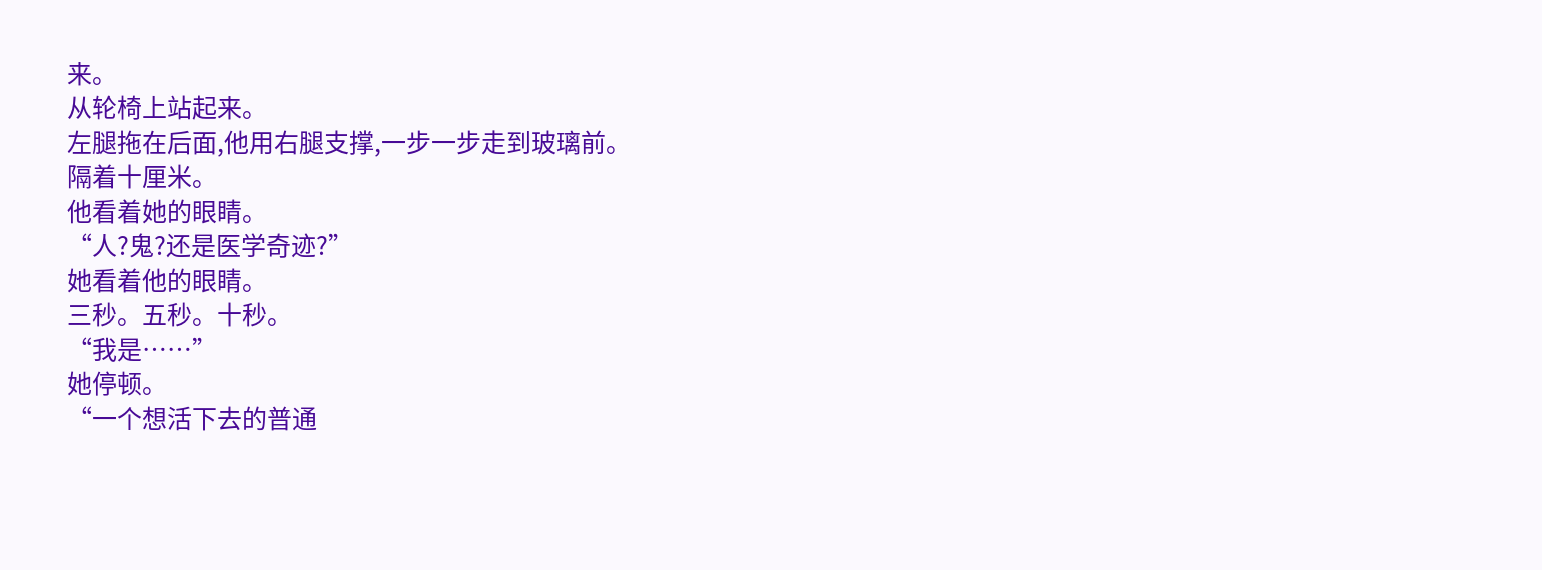来。
从轮椅上站起来。
左腿拖在后面,他用右腿支撑,一步一步走到玻璃前。
隔着十厘米。
他看着她的眼睛。
“人?鬼?还是医学奇迹?”
她看着他的眼睛。
三秒。五秒。十秒。
“我是……”
她停顿。
“一个想活下去的普通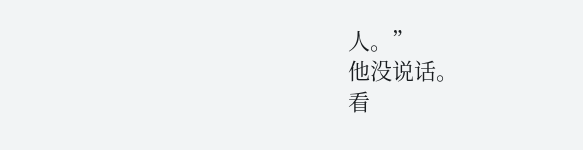人。”
他没说话。
看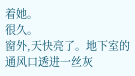着她。
很久。
窗外,天快亮了。地下室的通风口透进一丝灰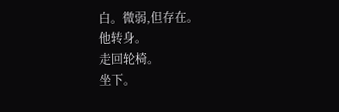白。微弱,但存在。
他转身。
走回轮椅。
坐下。